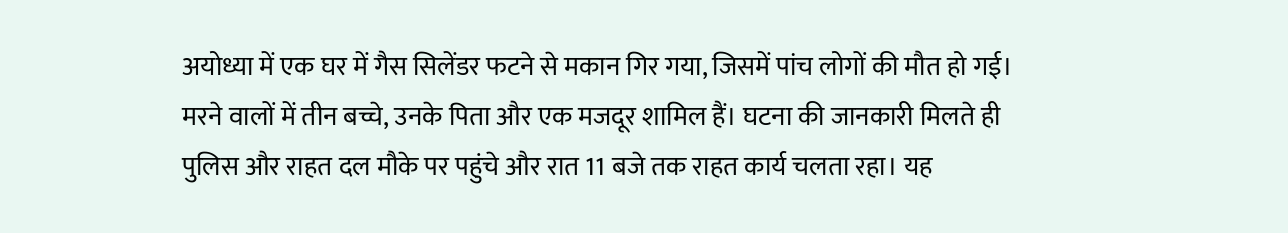अयोध्या में एक घर में गैस सिलेंडर फटने से मकान गिर गया, जिसमें पांच लोगों की मौत हो गई। मरने वालों में तीन बच्चे, उनके पिता और एक मजदूर शामिल हैं। घटना की जानकारी मिलते ही पुलिस और राहत दल मौके पर पहुंचे और रात 11 बजे तक राहत कार्य चलता रहा। यह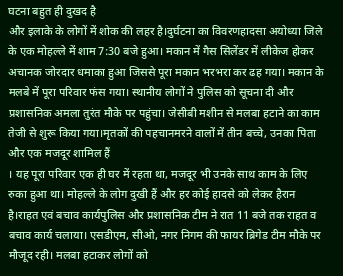घटना बहुत ही दुखद है
और इलाके के लोगों में शोक की लहर है।दुर्घटना का विवरणहादसा अयोध्या जिले के एक मोहल्ले में शाम 7:30 बजे हुआ। मकान में गैस सिलेंडर में लीकेज होकर अचानक जोरदार धमाका हुआ जिससे पूरा मकान भरभरा कर ढह गया। मकान के मलबे में पूरा परिवार फंस गया। स्थानीय लोगों ने पुलिस को सूचना दी और प्रशासनिक अमला तुरंत मौके पर पहुंचा। जेसीबी मशीन से मलबा हटाने का काम तेजी से शुरू किया गया।मृतकों की पहचानमरने वालों में तीन बच्चे, उनका पिता और एक मजदूर शामिल हैं
। यह पूरा परिवार एक ही घर में रहता था, मजदूर भी उनके साथ काम के लिए रुका हुआ था। मोहल्ले के लोग दुखी हैं और हर कोई हादसे को लेकर हैरान है।राहत एवं बचाव कार्यपुलिस और प्रशासनिक टीम ने रात 11 बजे तक राहत व बचाव कार्य चलाया। एसडीएम, सीओ, नगर निगम की फायर ब्रिगेड टीम मौके पर मौजूद रही। मलबा हटाकर लोगों को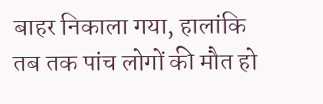बाहर निकाला गया, हालांकि तब तक पांच लोगों की मौत हो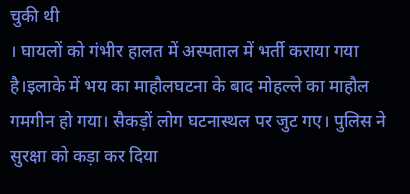चुकी थी
। घायलों को गंभीर हालत में अस्पताल में भर्ती कराया गया है।इलाके में भय का माहौलघटना के बाद मोहल्ले का माहौल गमगीन हो गया। सैकड़ों लोग घटनास्थल पर जुट गए। पुलिस ने सुरक्षा को कड़ा कर दिया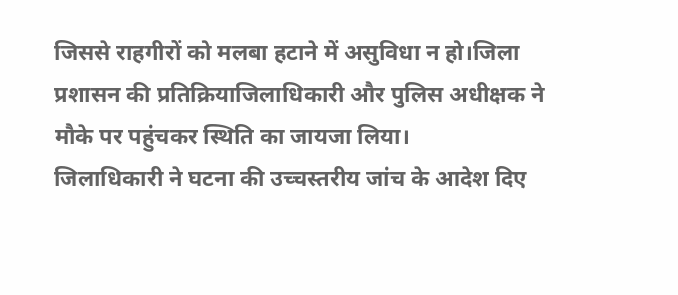जिससे राहगीरों को मलबा हटाने में असुविधा न हो।जिला प्रशासन की प्रतिक्रियाजिलाधिकारी और पुलिस अधीक्षक ने मौके पर पहुंचकर स्थिति का जायजा लिया।
जिलाधिकारी ने घटना की उच्चस्तरीय जांच के आदेश दिए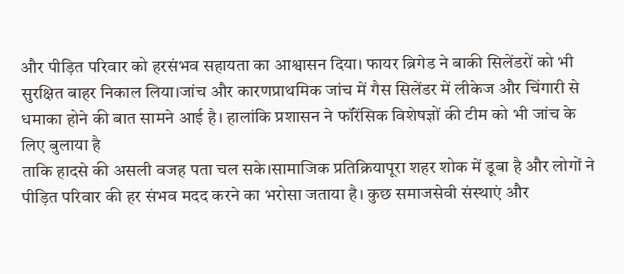और पीड़ित परिवार को हरसंभव सहायता का आश्वासन दिया। फायर ब्रिगेड ने बाकी सिलेंडरों को भी सुरक्षित बाहर निकाल लिया।जांच और कारणप्राथमिक जांच में गैस सिलेंडर में लीकेज और चिंगारी से धमाका होने की बात सामने आई है। हालांकि प्रशासन ने फॉरेंसिक विशेषज्ञों की टीम को भी जांच के लिए बुलाया है
ताकि हादसे की असली वजह पता चल सके।सामाजिक प्रतिक्रियापूरा शहर शोक में डूबा है और लोगों ने पीड़ित परिवार की हर संभव मदद करने का भरोसा जताया है। कुछ समाजसेवी संस्थाएं और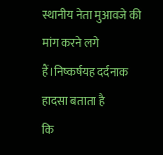स्थानीय नेता मुआवजे की मांग करने लगे हैं।निष्कर्षयह दर्दनाक हादसा बताता है
कि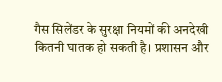गैस सिलेंडर के सुरक्षा नियमों की अनदेखी कितनी घातक हो सकती है। प्रशासन और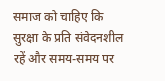समाज को चाहिए कि सुरक्षा के प्रति संवेदनशील रहें और समय-समय पर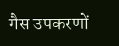गैस उपकरणों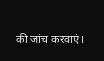की जांच करवाएं।